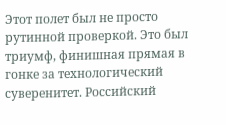Этот полет был не просто рутинной проверкой. Это был триумф, финишная прямая в гонке за технологический суверенитет. Российский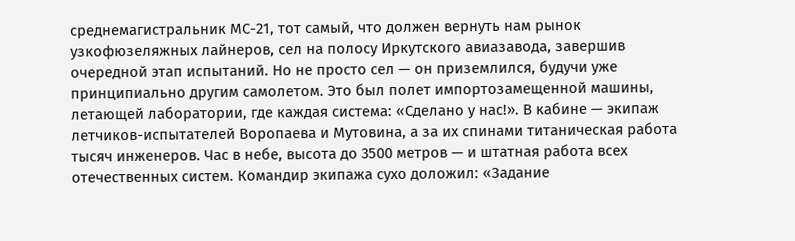среднемагистральник МС-21, тот самый, что должен вернуть нам рынок узкофюзеляжных лайнеров, сел на полосу Иркутского авиазавода, завершив очередной этап испытаний. Но не просто сел — он приземлился, будучи уже принципиально другим самолетом. Это был полет импортозамещенной машины, летающей лаборатории, где каждая система: «Сделано у нас!». В кабине — экипаж летчиков-испытателей Воропаева и Мутовина, а за их спинами титаническая работа тысяч инженеров. Час в небе, высота до 3500 метров — и штатная работа всех отечественных систем. Командир экипажа сухо доложил: «Задание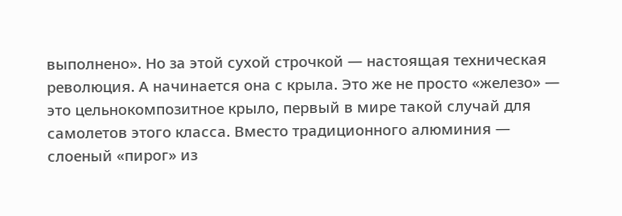выполнено». Но за этой сухой строчкой — настоящая техническая революция. А начинается она с крыла. Это же не просто «железо» — это цельнокомпозитное крыло, первый в мире такой случай для самолетов этого класса. Вместо традиционного алюминия — слоеный «пирог» из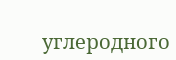углеродного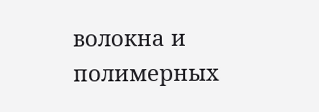волокна и полимерных